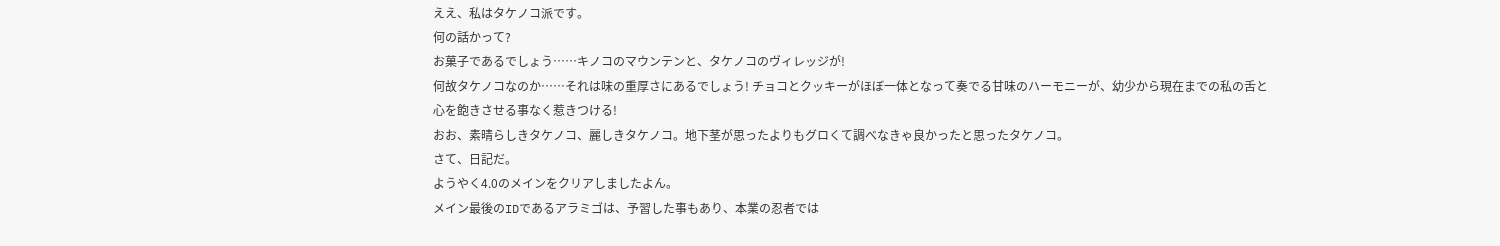ええ、私はタケノコ派です。
何の話かって?
お菓子であるでしょう……キノコのマウンテンと、タケノコのヴィレッジが!
何故タケノコなのか……それは味の重厚さにあるでしょう! チョコとクッキーがほぼ一体となって奏でる甘味のハーモニーが、幼少から現在までの私の舌と心を飽きさせる事なく惹きつける!
おお、素晴らしきタケノコ、麗しきタケノコ。地下茎が思ったよりもグロくて調べなきゃ良かったと思ったタケノコ。
さて、日記だ。
ようやく4.0のメインをクリアしましたよん。
メイン最後のIDであるアラミゴは、予習した事もあり、本業の忍者では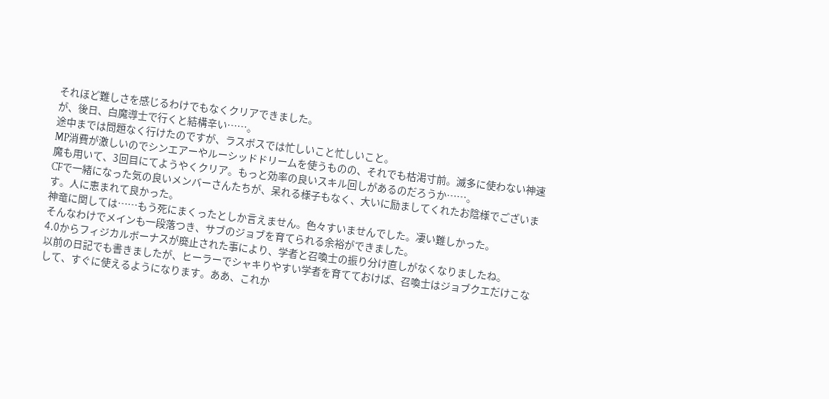それほど難しさを感じるわけでもなくクリアできました。
が、後日、白魔導士で行くと結構辛い……。
途中までは問題なく行けたのですが、ラスボスでは忙しいこと忙しいこと。
MP消費が激しいのでシンエアーやルーシッドドリームを使うものの、それでも枯渇寸前。滅多に使わない神速魔も用いて、3回目にてようやくクリア。もっと効率の良いスキル回しがあるのだろうか……。
CFで一緒になった気の良いメンバーさんたちが、呆れる様子もなく、大いに励ましてくれたお陰様でございます。人に恵まれて良かった。
神竜に関しては……もう死にまくったとしか言えません。色々すいませんでした。凄い難しかった。
そんなわけでメインも一段落つき、サブのジョブを育てられる余裕ができました。
4.0からフィジカルボーナスが廃止された事により、学者と召喚士の振り分け直しがなくなりましたね。
以前の日記でも書きましたが、ヒーラーでシャキりやすい学者を育てておけば、召喚士はジョブクエだけこなして、すぐに使えるようになります。ああ、これか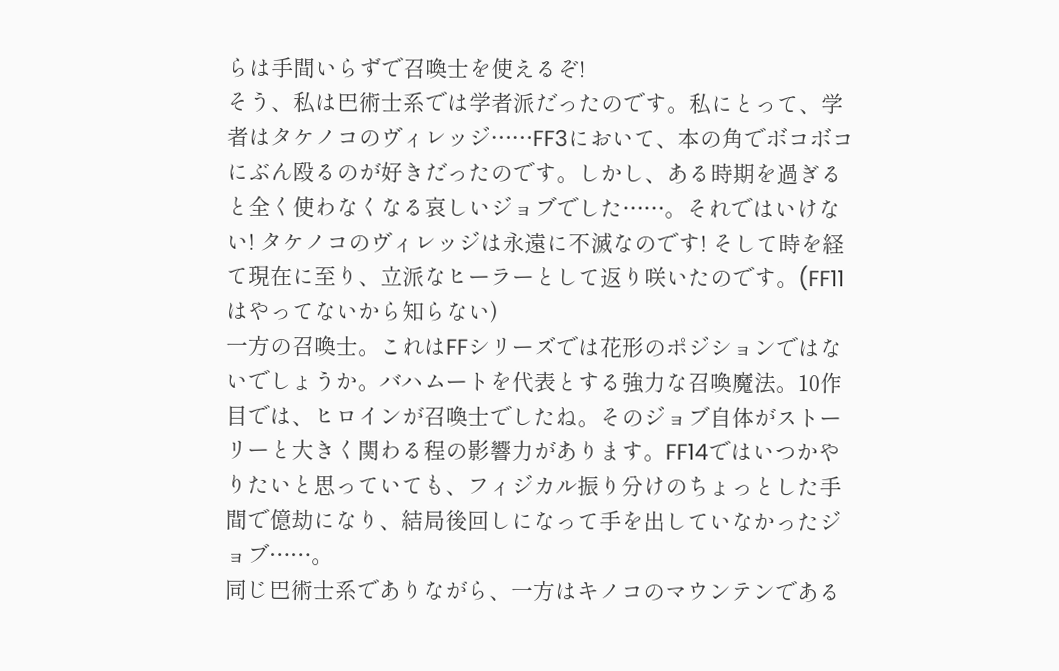らは手間いらずで召喚士を使えるぞ!
そう、私は巴術士系では学者派だったのです。私にとって、学者はタケノコのヴィレッジ……FF3において、本の角でボコボコにぶん殴るのが好きだったのです。しかし、ある時期を過ぎると全く使わなくなる哀しいジョブでした……。それではいけない! タケノコのヴィレッジは永遠に不滅なのです! そして時を経て現在に至り、立派なヒーラーとして返り咲いたのです。(FF11はやってないから知らない)
一方の召喚士。これはFFシリーズでは花形のポジションではないでしょうか。バハムートを代表とする強力な召喚魔法。10作目では、ヒロインが召喚士でしたね。そのジョブ自体がストーリーと大きく関わる程の影響力があります。FF14ではいつかやりたいと思っていても、フィジカル振り分けのちょっとした手間で億劫になり、結局後回しになって手を出していなかったジョブ……。
同じ巴術士系でありながら、一方はキノコのマウンテンである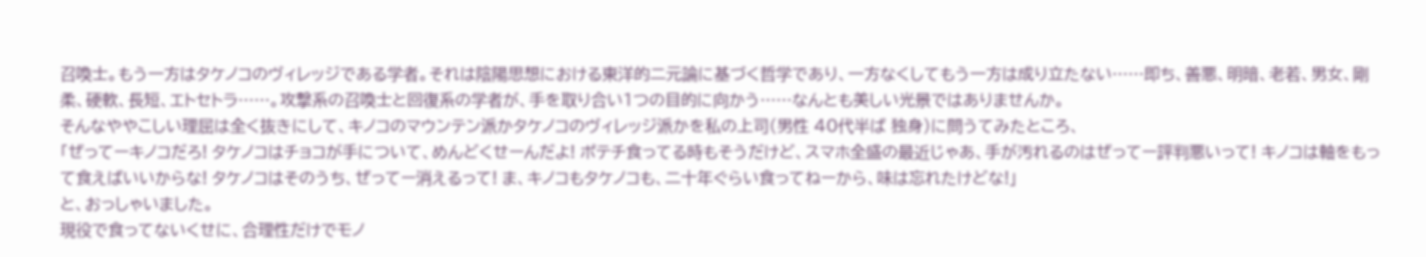召喚士。もう一方はタケノコのヴィレッジである学者。それは陰陽思想における東洋的二元論に基づく哲学であり、一方なくしてもう一方は成り立たない……即ち、善悪、明暗、老若、男女、剛柔、硬軟、長短、エトセトラ……。攻撃系の召喚士と回復系の学者が、手を取り合い1つの目的に向かう……なんとも美しい光景ではありませんか。
そんなややこしい理屈は全く抜きにして、キノコのマウンテン派かタケノコのヴィレッジ派かを私の上司(男性 40代半ば 独身)に問うてみたところ、
「ぜってーキノコだろ! タケノコはチョコが手について、めんどくせーんだよ! ポテチ食ってる時もそうだけど、スマホ全盛の最近じゃあ、手が汚れるのはぜってー評判悪いって! キノコは軸をもって食えばいいからな! タケノコはそのうち、ぜってー消えるって! ま、キノコもタケノコも、二十年ぐらい食ってねーから、味は忘れたけどな!」
と、おっしゃいました。
現役で食ってないくせに、合理性だけでモノ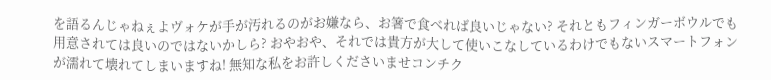を語るんじゃねぇよヴォケが手が汚れるのがお嫌なら、お箸で食べれば良いじゃない? それともフィンガーボウルでも用意されては良いのではないかしら? おやおや、それでは貴方が大して使いこなしているわけでもないスマートフォンが濡れて壊れてしまいますね! 無知な私をお許しくださいませコンチク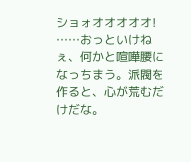ショォオオオオオ!
……おっといけねぇ、何かと喧嘩腰になっちまう。派閥を作ると、心が荒むだけだな。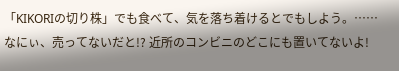「KIKORIの切り株」でも食べて、気を落ち着けるとでもしよう。……なにぃ、売ってないだと!? 近所のコンビニのどこにも置いてないよ!